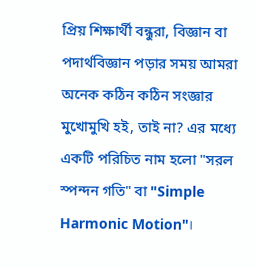প্রিয় শিক্ষার্থী বন্ধুরা, বিজ্ঞান বা পদার্থবিজ্ঞান পড়ার সময় আমরা অনেক কঠিন কঠিন সংজ্ঞার মুখোমুখি হই, তাই না? এর মধ্যে একটি পরিচিত নাম হলো "সরল স্পন্দন গতি" বা "Simple Harmonic Motion"।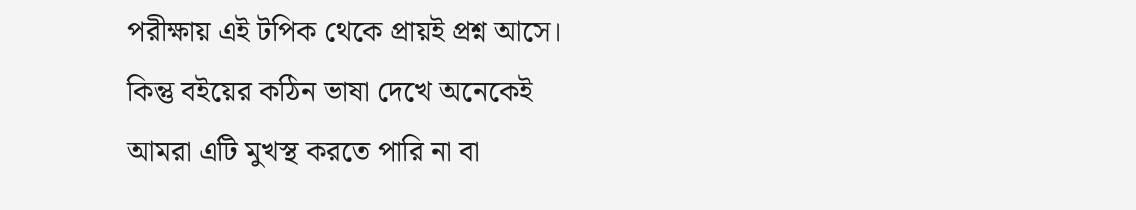পরীক্ষায় এই টপিক থেকে প্রায়ই প্রশ্ন আসে। কিন্তু বইয়ের কঠিন ভাষা দেখে অনেকেই আমরা এটি মুখস্থ করতে পারি না বা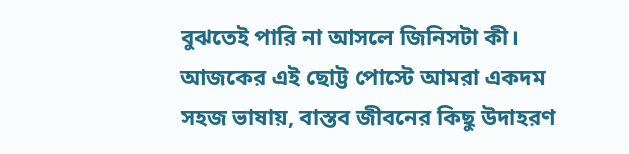বুঝতেই পারি না আসলে জিনিসটা কী। আজকের এই ছোট্ট পোস্টে আমরা একদম সহজ ভাষায়, বাস্তব জীবনের কিছু উদাহরণ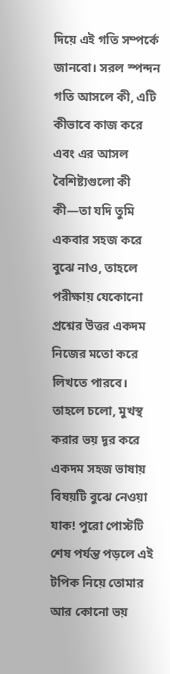দিয়ে এই গতি সম্পর্কে জানবো। সরল স্পন্দন গতি আসলে কী, এটি কীভাবে কাজ করে এবং এর আসল বৈশিষ্ট্যগুলো কী কী—তা যদি তুমি একবার সহজ করে বুঝে নাও, তাহলে পরীক্ষায় যেকোনো প্রশ্নের উত্তর একদম নিজের মতো করে লিখতে পারবে। তাহলে চলো, মুখস্থ করার ভয় দূর করে একদম সহজ ভাষায় বিষয়টি বুঝে নেওয়া যাক! পুরো পোস্টটি শেষ পর্যন্ত পড়লে এই টপিক নিয়ে তোমার আর কোনো ভয়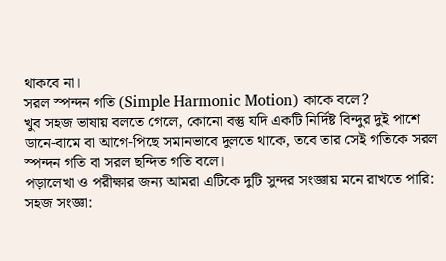থাকবে না।
সরল স্পন্দন গতি (Simple Harmonic Motion) কাকে বলে?
খুব সহজ ভাষায় বলতে গেলে, কোনো বস্তু যদি একটি নির্দিষ্ট বিন্দুর দুই পাশে ডানে-বামে বা আগে-পিছে সমানভাবে দুলতে থাকে, তবে তার সেই গতিকে সরল স্পন্দন গতি বা সরল ছন্দিত গতি বলে।
পড়ালেখা ও পরীক্ষার জন্য আমরা এটিকে দুটি সুন্দর সংজ্ঞায় মনে রাখতে পারি:
সহজ সংজ্ঞা: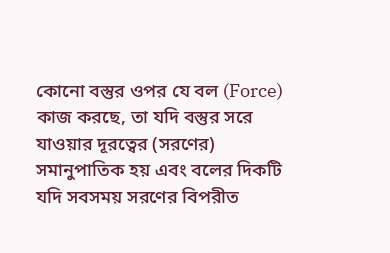কোনো বস্তুর ওপর যে বল (Force) কাজ করছে, তা যদি বস্তুর সরে যাওয়ার দূরত্বের (সরণের) সমানুপাতিক হয় এবং বলের দিকটি যদি সবসময় সরণের বিপরীত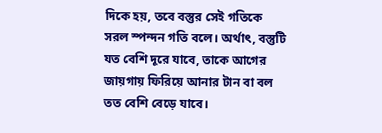দিকে হয়, তবে বস্তুর সেই গতিকে সরল স্পন্দন গতি বলে। অর্থাৎ, বস্তুটি যত বেশি দূরে যাবে, তাকে আগের জায়গায় ফিরিয়ে আনার টান বা বল তত বেশি বেড়ে যাবে।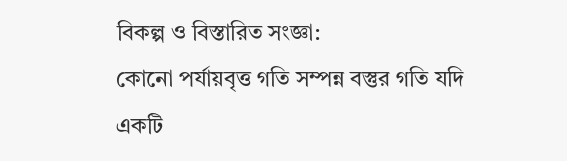বিকল্প ও বিস্তারিত সংজ্ঞা:
কোনো পর্যায়বৃত্ত গতি সম্পন্ন বস্তুর গতি যদি একটি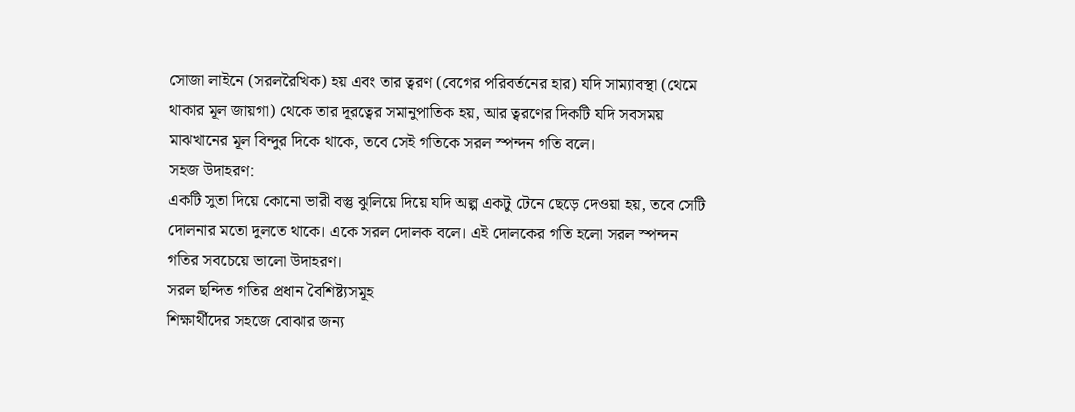সোজা লাইনে (সরলরৈখিক) হয় এবং তার ত্বরণ (বেগের পরিবর্তনের হার) যদি সাম্যাবস্থা (থেমে থাকার মূল জায়গা) থেকে তার দূরত্বের সমানুপাতিক হয়, আর ত্বরণের দিকটি যদি সবসময় মাঝখানের মূল বিন্দুর দিকে থাকে, তবে সেই গতিকে সরল স্পন্দন গতি বলে।
সহজ উদাহরণ:
একটি সুতা দিয়ে কোনো ভারী বস্তু ঝুলিয়ে দিয়ে যদি অল্প একটু টেনে ছেড়ে দেওয়া হয়, তবে সেটি দোলনার মতো দুলতে থাকে। একে সরল দোলক বলে। এই দোলকের গতি হলো সরল স্পন্দন গতির সবচেয়ে ভালো উদাহরণ।
সরল ছন্দিত গতির প্রধান বৈশিষ্ট্যসমূহ
শিক্ষার্থীদের সহজে বোঝার জন্য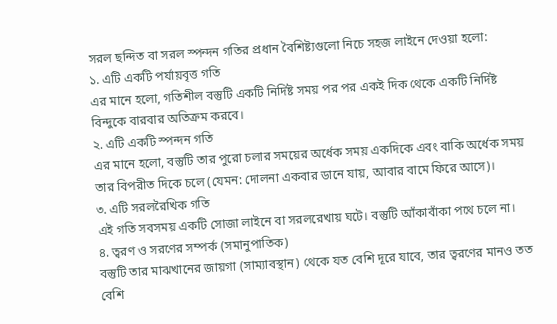সরল ছন্দিত বা সরল স্পন্দন গতির প্রধান বৈশিষ্ট্যগুলো নিচে সহজ লাইনে দেওয়া হলো:
১. এটি একটি পর্যায়বৃত্ত গতি
এর মানে হলো, গতিশীল বস্তুটি একটি নির্দিষ্ট সময় পর পর একই দিক থেকে একটি নির্দিষ্ট বিন্দুকে বারবার অতিক্রম করবে।
২. এটি একটি স্পন্দন গতি
এর মানে হলো, বস্তুটি তার পুরো চলার সময়ের অর্ধেক সময় একদিকে এবং বাকি অর্ধেক সময় তার বিপরীত দিকে চলে (যেমন: দোলনা একবার ডানে যায়, আবার বামে ফিরে আসে)।
৩. এটি সরলরৈখিক গতি
এই গতি সবসময় একটি সোজা লাইনে বা সরলরেখায় ঘটে। বস্তুটি আঁকাবাঁকা পথে চলে না।
৪. ত্বরণ ও সরণের সম্পর্ক (সমানুপাতিক)
বস্তুটি তার মাঝখানের জায়গা (সাম্যাবস্থান) থেকে যত বেশি দূরে যাবে, তার ত্বরণের মানও তত বেশি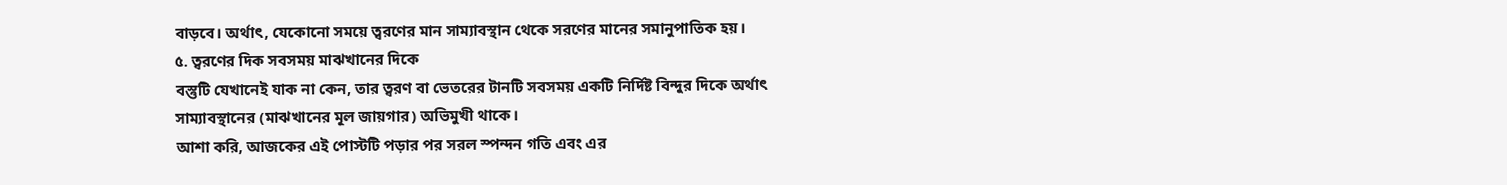বাড়বে। অর্থাৎ, যেকোনো সময়ে ত্বরণের মান সাম্যাবস্থান থেকে সরণের মানের সমানুপাতিক হয়।
৫. ত্বরণের দিক সবসময় মাঝখানের দিকে
বস্তুটি যেখানেই যাক না কেন, তার ত্বরণ বা ভেতরের টানটি সবসময় একটি নির্দিষ্ট বিন্দুর দিকে অর্থাৎ সাম্যাবস্থানের (মাঝখানের মূল জায়গার) অভিমুখী থাকে।
আশা করি, আজকের এই পোস্টটি পড়ার পর সরল স্পন্দন গতি এবং এর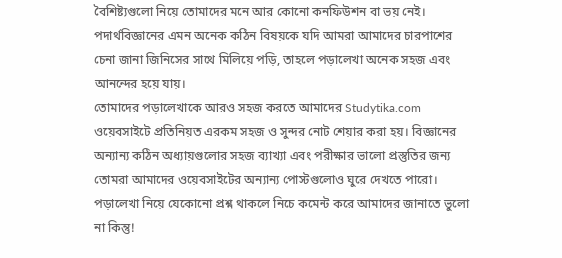বৈশিষ্ট্যগুলো নিয়ে তোমাদের মনে আর কোনো কনফিউশন বা ভয় নেই। পদার্থবিজ্ঞানের এমন অনেক কঠিন বিষয়কে যদি আমরা আমাদের চারপাশের চেনা জানা জিনিসের সাথে মিলিয়ে পড়ি, তাহলে পড়ালেখা অনেক সহজ এবং আনন্দের হয়ে যায়।
তোমাদের পড়ালেখাকে আরও সহজ করতে আমাদের Studytika.com ওয়েবসাইটে প্রতিনিয়ত এরকম সহজ ও সুন্দর নোট শেয়ার করা হয়। বিজ্ঞানের অন্যান্য কঠিন অধ্যায়গুলোর সহজ ব্যাখ্যা এবং পরীক্ষার ভালো প্রস্তুতির জন্য তোমরা আমাদের ওয়েবসাইটের অন্যান্য পোস্টগুলোও ঘুরে দেখতে পারো। পড়ালেখা নিয়ে যেকোনো প্রশ্ন থাকলে নিচে কমেন্ট করে আমাদের জানাতে ভুলো না কিন্তু!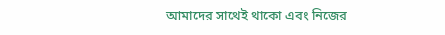আমাদের সাথেই থাকো এবং নিজের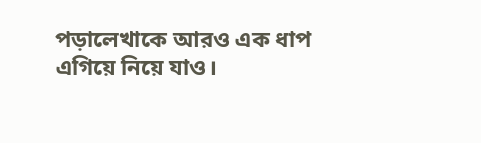পড়ালেখাকে আরও এক ধাপ এগিয়ে নিয়ে যাও।